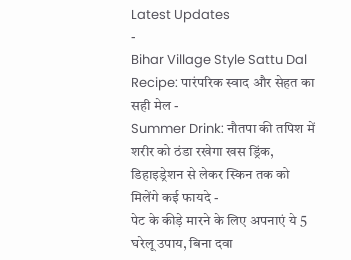Latest Updates
-
Bihar Village Style Sattu Dal Recipe: पारंपरिक स्वाद और सेहत का सही मेल -
Summer Drink: नौतपा की तपिश में शरीर को ठंडा रखेगा खस ड्रिंक, डिहाइड्रेशन से लेकर स्किन तक को मिलेंगे कई फायदे -
पेट के कीड़े मारने के लिए अपनाएं ये 5 घरेलू उपाय, बिना दवा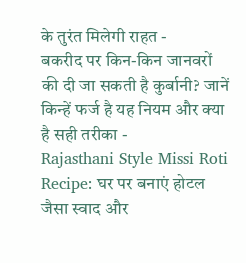के तुरंत मिलेगी राहत -
बकरीद पर किन-किन जानवरों की दी जा सकती है कुर्बानी? जानें किन्हें फर्ज है यह नियम और क्या है सही तरीका -
Rajasthani Style Missi Roti Recipe: घर पर बनाएं होटल जैसा स्वाद और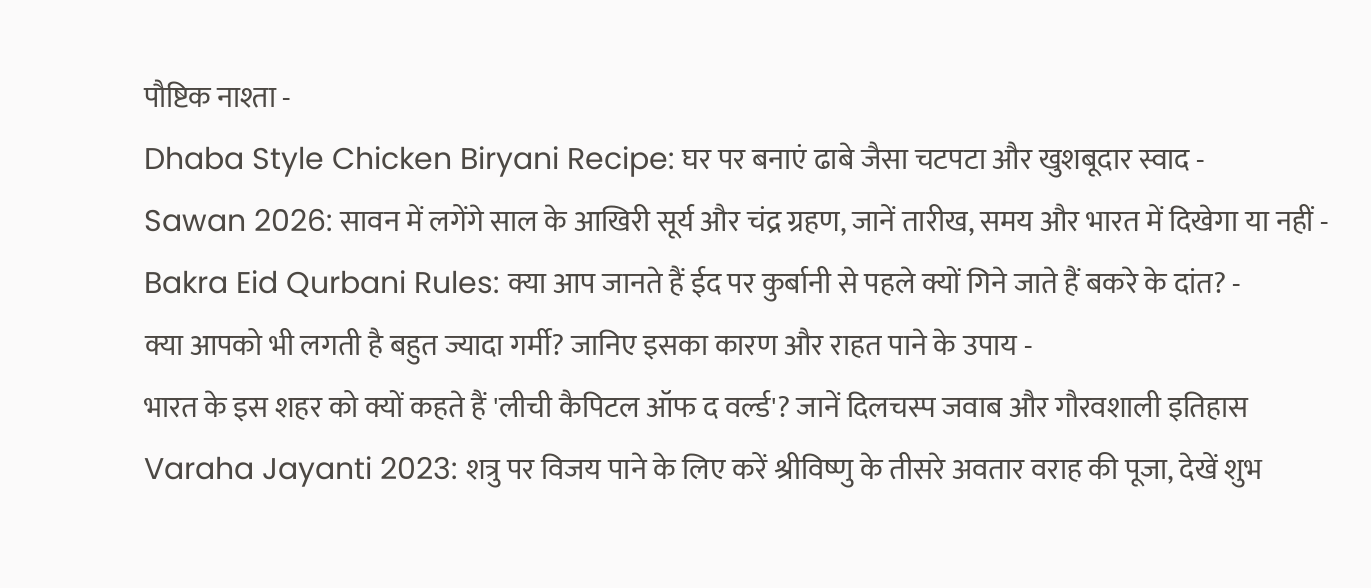पौष्टिक नाश्ता -
Dhaba Style Chicken Biryani Recipe: घर पर बनाएं ढाबे जैसा चटपटा और खुशबूदार स्वाद -
Sawan 2026: सावन में लगेंगे साल के आखिरी सूर्य और चंद्र ग्रहण, जानें तारीख, समय और भारत में दिखेगा या नहीं -
Bakra Eid Qurbani Rules: क्या आप जानते हैं ईद पर कुर्बानी से पहले क्यों गिने जाते हैं बकरे के दांत? -
क्या आपको भी लगती है बहुत ज्यादा गर्मी? जानिए इसका कारण और राहत पाने के उपाय -
भारत के इस शहर को क्यों कहते हैं 'लीची कैपिटल ऑफ द वर्ल्ड'? जानें दिलचस्प जवाब और गौरवशाली इतिहास
Varaha Jayanti 2023: शत्रु पर विजय पाने के लिए करें श्रीविष्णु के तीसरे अवतार वराह की पूजा, देखें शुभ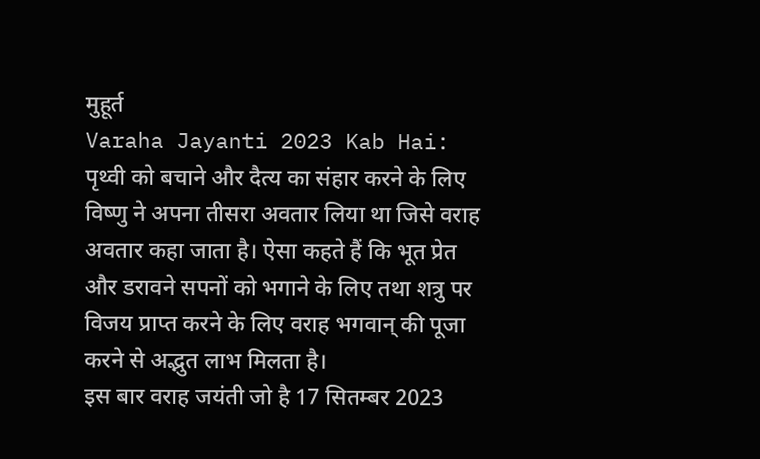मुहूर्त
Varaha Jayanti 2023 Kab Hai: पृथ्वी को बचाने और दैत्य का संहार करने के लिए विष्णु ने अपना तीसरा अवतार लिया था जिसे वराह अवतार कहा जाता है। ऐसा कहते हैं कि भूत प्रेत और डरावने सपनों को भगाने के लिए तथा शत्रु पर विजय प्राप्त करने के लिए वराह भगवान् की पूजा करने से अद्भुत लाभ मिलता है।
इस बार वराह जयंती जो है 17 सितम्बर 2023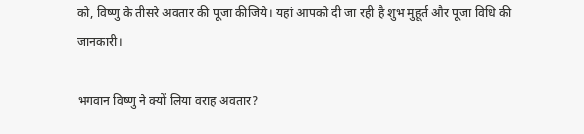को, विष्णु के तीसरे अवतार की पूजा कीजिये। यहां आपको दी जा रही है शुभ मुहूर्त और पूजा विधि की जानकारी।

भगवान विष्णु ने क्यों लिया वराह अवतार?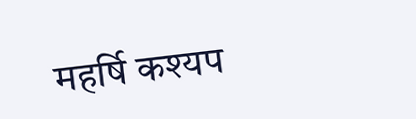महर्षि कश्यप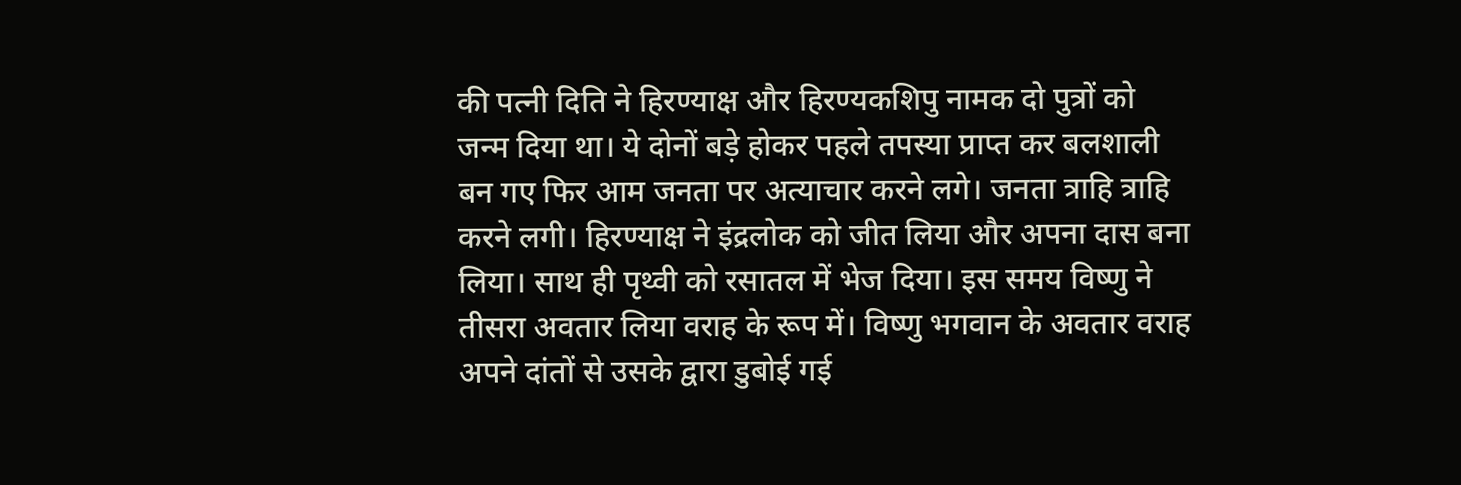की पत्नी दिति ने हिरण्याक्ष और हिरण्यकशिपु नामक दो पुत्रों को जन्म दिया था। ये दोनों बड़े होकर पहले तपस्या प्राप्त कर बलशाली बन गए फिर आम जनता पर अत्याचार करने लगे। जनता त्राहि त्राहि करने लगी। हिरण्याक्ष ने इंद्रलोक को जीत लिया और अपना दास बना लिया। साथ ही पृथ्वी को रसातल में भेज दिया। इस समय विष्णु ने तीसरा अवतार लिया वराह के रूप में। विष्णु भगवान के अवतार वराह अपने दांतों से उसके द्वारा डुबोई गई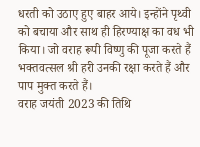धरती को उठाए हुए बाहर आये। इन्होंने पृथ्वी को बचाया और साथ ही हिरण्याक्ष का वध भी किया। जो वराह रूपी विष्णु की पूजा करते हैं भक्तवत्सल श्री हरी उनकी रक्षा करते हैं और पाप मुक्त करते हैं।
वराह जयंती 2023 की तिथि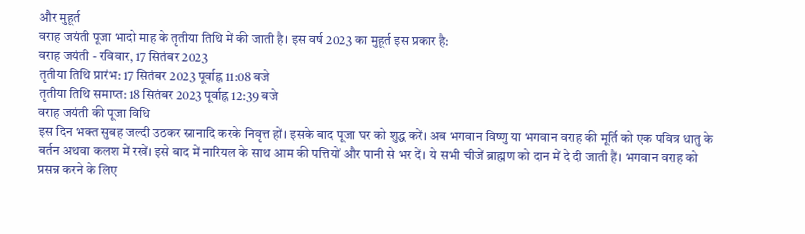और मुहूर्त
वराह जयंती पूजा भादो माह के तृतीया तिथि में की जाती है। इस वर्ष 2023 का मुहूर्त इस प्रकार है:
वराह जयंती - रविवार, 17 सितंबर 2023
तृतीया तिथि प्रारंभ: 17 सितंबर 2023 पूर्वाह्न 11:08 बजे
तृतीया तिथि समाप्त: 18 सितंबर 2023 पूर्वाह्न 12:39 बजे
वराह जयंती की पूजा विधि
इस दिन भक्त सुबह जल्दी उठकर स्नानादि करके निवृत्त हों। इसके बाद पूजा घर को शुद्ध करें। अब भगवान विष्णु या भगवान वराह की मूर्ति को एक पवित्र धातु के बर्तन अथवा कलश में रखें। इसे बाद में नारियल के साथ आम की पत्तियों और पानी से भर दें। ये सभी चीजें ब्राह्मण को दान में दे दी जाती हैं। भगवान वराह को प्रसन्न करने के लिए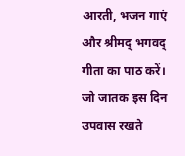आरती, भजन गाएं और श्रीमद् भगवद् गीता का पाठ करें। जो जातक इस दिन उपवास रखते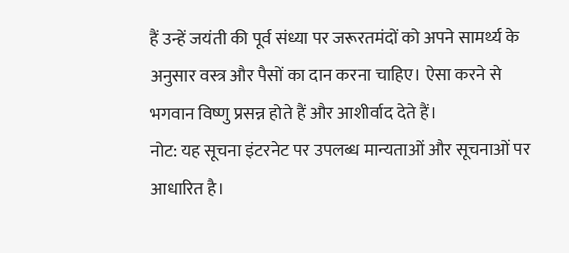हैं उन्हें जयंती की पूर्व संध्या पर जरूरतमंदों को अपने सामर्थ्य के अनुसार वस्त्र और पैसों का दान करना चाहिए। ऐसा करने से भगवान विष्णु प्रसन्न होते हैं और आशीर्वाद देते हैं।
नोट: यह सूचना इंटरनेट पर उपलब्ध मान्यताओं और सूचनाओं पर आधारित है।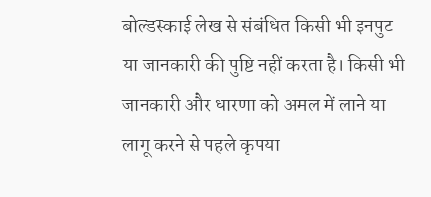बोल्डस्काई लेख से संबंधित किसी भी इनपुट या जानकारी की पुष्टि नहीं करता है। किसी भी जानकारी और धारणा को अमल में लाने या लागू करने से पहले कृपया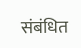संबंधित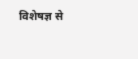विशेषज्ञ से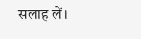सलाह लें।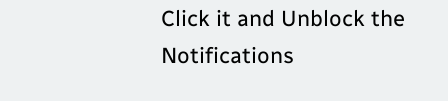Click it and Unblock the Notifications